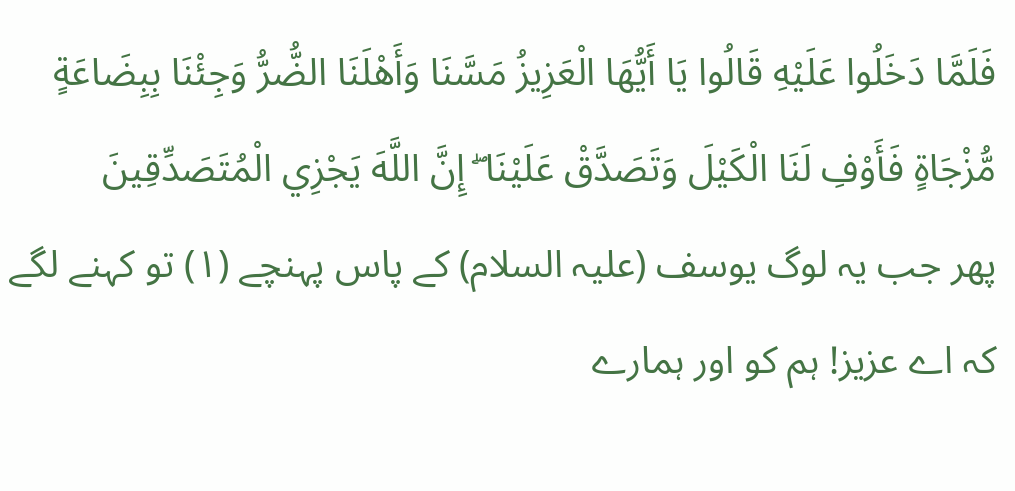فَلَمَّا دَخَلُوا عَلَيْهِ قَالُوا يَا أَيُّهَا الْعَزِيزُ مَسَّنَا وَأَهْلَنَا الضُّرُّ وَجِئْنَا بِبِضَاعَةٍ مُّزْجَاةٍ فَأَوْفِ لَنَا الْكَيْلَ وَتَصَدَّقْ عَلَيْنَا ۖ إِنَّ اللَّهَ يَجْزِي الْمُتَصَدِّقِينَ
پھر جب یہ لوگ یوسف (علیہ السلام) کے پاس پہنچے (١) تو کہنے لگے کہ اے عزیز! ہم کو اور ہمارے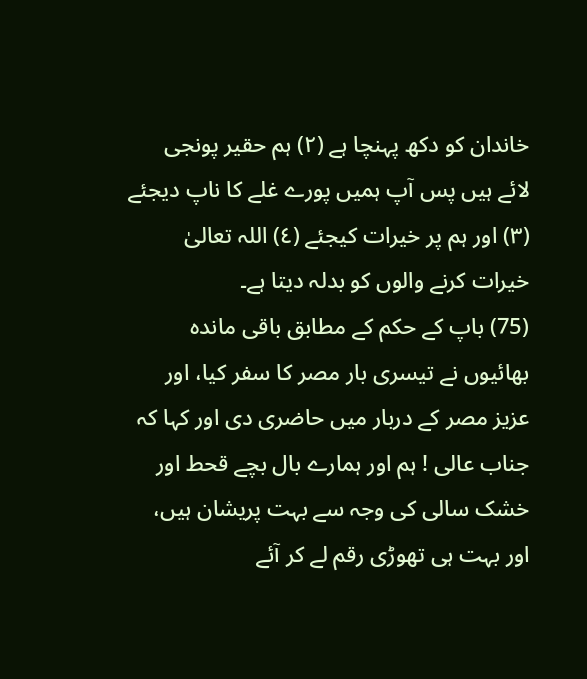خاندان کو دکھ پہنچا ہے (٢) ہم حقیر پونجی لائے ہیں پس آپ ہمیں پورے غلے کا ناپ دیجئے (٣) اور ہم پر خیرات کیجئے (٤) اللہ تعالیٰ خیرات کرنے والوں کو بدلہ دیتا ہے۔
(75) باپ کے حکم کے مطابق باقی ماندہ بھائیوں نے تیسری بار مصر کا سفر کیا، اور عزیز مصر کے دربار میں حاضری دی اور کہا کہ جناب عالی ! ہم اور ہمارے بال بچے قحط اور خشک سالی کی وجہ سے بہت پریشان ہیں، اور بہت ہی تھوڑی رقم لے کر آئے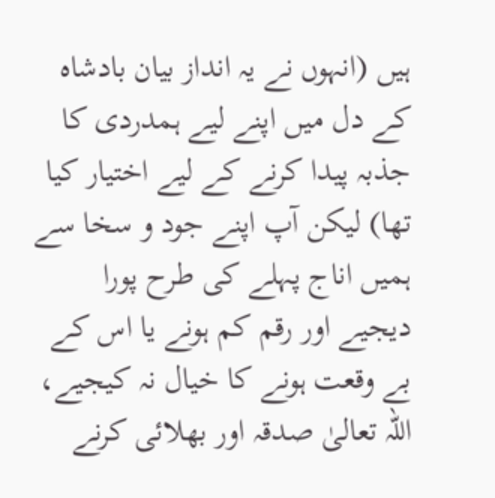ہیں (انہوں نے یہ انداز بیان بادشاہ کے دل میں اپنے لیے ہمدردی کا جذبہ پیدا کرنے کے لیے اختیار کیا تھا) لیکن آپ اپنے جود و سخا سے ہمیں اناج پہلے کی طرح پورا دیجیے اور رقم کم ہونے یا اس کے بے وقعت ہونے کا خیال نہ کیجیے، اللہ تعالیٰ صدقہ اور بھلائی کرنے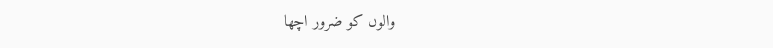والوں کو ضرور اچھا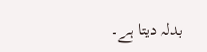بدلہ دیتا ہے۔